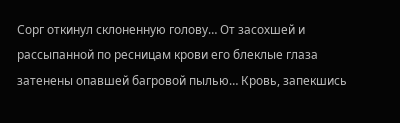Сорг откинул склоненную голову… От засохшей и рассыпанной по ресницам крови его блеклые глаза затенены опавшей багровой пылью… Кровь, запекшись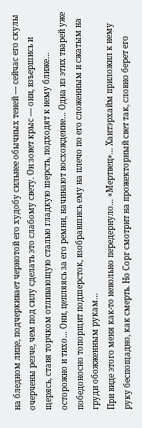на бледном лице, подчеркивает чернотой его худобу сильнее обычных теней — сейчас его скулы очерчены резче, чем под силу сделать это слабому свету. Он зовет крыс — они, взъершись и щерясь, ставя торчком отливающую сталью гладкую шерсть, подходят к нему ближе… осторожно и тихо… Они, цепляясь за его ремни, начинают восхождение… Одна из этих тварей уже победоносно топорщит подшерсток, взобравшись ему на плечо по его сложенным и сжатым на груди обожженным рукам…
При виде этого меня как-то невольно передернуло… «Мертвец»… Хантэрхайм приложил к нему руку беспощадно, как смерть. Но Сорг смотрит на прожекторный свет так, словно берет его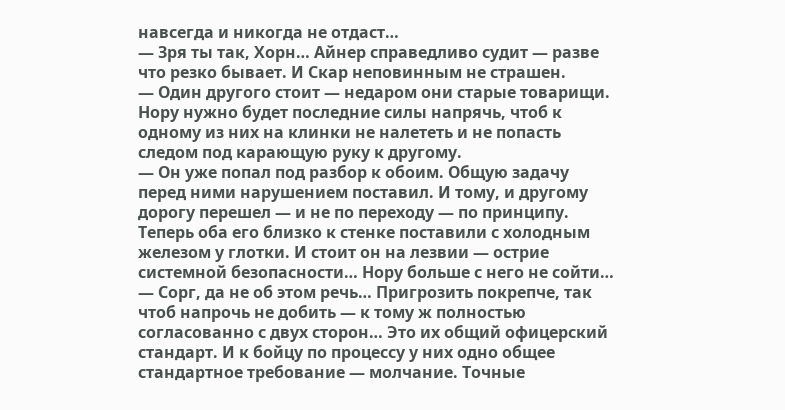навсегда и никогда не отдаст…
— Зря ты так, Хорн… Айнер справедливо судит — разве что резко бывает. И Скар неповинным не страшен.
— Один другого стоит — недаром они старые товарищи. Нору нужно будет последние силы напрячь, чтоб к одному из них на клинки не налететь и не попасть следом под карающую руку к другому.
— Он уже попал под разбор к обоим. Общую задачу перед ними нарушением поставил. И тому, и другому дорогу перешел — и не по переходу — по принципу. Теперь оба его близко к стенке поставили с холодным железом у глотки. И стоит он на лезвии — острие системной безопасности… Нору больше с него не сойти…
— Сорг, да не об этом речь… Пригрозить покрепче, так чтоб напрочь не добить — к тому ж полностью согласованно с двух сторон… Это их общий офицерский стандарт. И к бойцу по процессу у них одно общее стандартное требование — молчание. Точные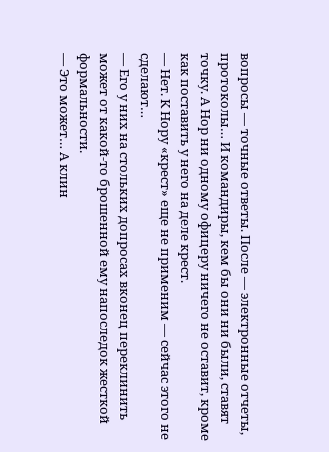вопросы — точные ответы. После — электронные отчеты, протоколы… И командиры, кем бы они ни были, ставят точку. А Нор ни одному офицеру ничего не оставит, кроме как поставить у него на деле крест.
— Нет. К Нору «крест» еще не применим — сейчас этого не сделают…
— Его у них на стольких допросах вконец переклинить может от какой-то брошенной ему напоследок жесткой формальности.
— Это может… А клин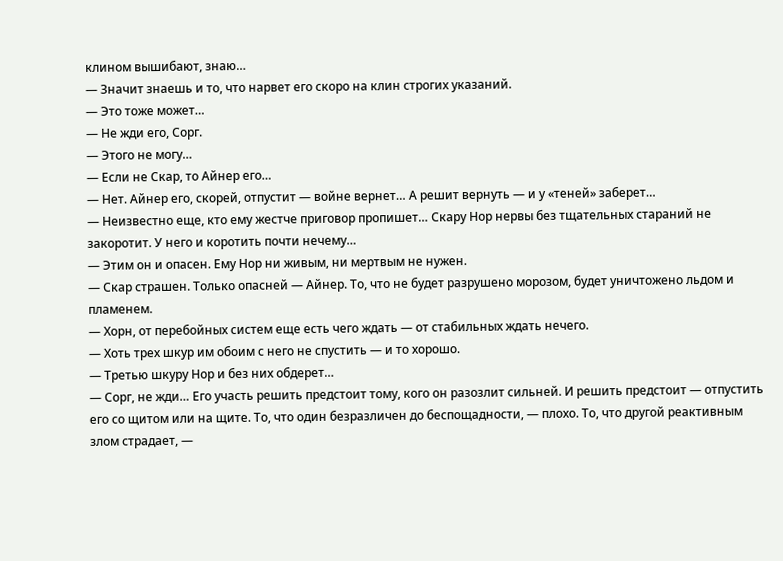клином вышибают, знаю…
— Значит знаешь и то, что нарвет его скоро на клин строгих указаний.
— Это тоже может…
— Не жди его, Сорг.
— Этого не могу…
— Если не Скар, то Айнер его…
— Нет. Айнер его, скорей, отпустит — войне вернет… А решит вернуть — и у «теней» заберет…
— Неизвестно еще, кто ему жестче приговор пропишет… Скару Нор нервы без тщательных стараний не закоротит. У него и коротить почти нечему…
— Этим он и опасен. Ему Нор ни живым, ни мертвым не нужен.
— Скар страшен. Только опасней — Айнер. То, что не будет разрушено морозом, будет уничтожено льдом и пламенем.
— Хорн, от перебойных систем еще есть чего ждать — от стабильных ждать нечего.
— Хоть трех шкур им обоим с него не спустить — и то хорошо.
— Третью шкуру Нор и без них обдерет…
— Сорг, не жди… Его участь решить предстоит тому, кого он разозлит сильней. И решить предстоит — отпустить его со щитом или на щите. То, что один безразличен до беспощадности, — плохо. То, что другой реактивным злом страдает, —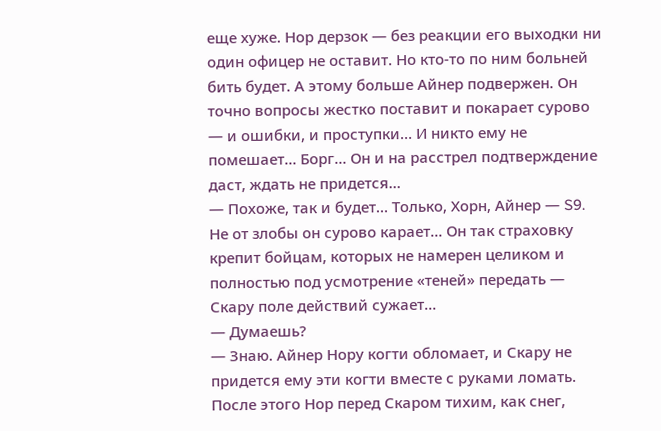еще хуже. Нор дерзок — без реакции его выходки ни один офицер не оставит. Но кто-то по ним больней бить будет. А этому больше Айнер подвержен. Он точно вопросы жестко поставит и покарает сурово — и ошибки, и проступки… И никто ему не помешает… Борг… Он и на расстрел подтверждение даст, ждать не придется…
— Похоже, так и будет… Только, Хорн, Айнер — S9. Не от злобы он сурово карает… Он так страховку крепит бойцам, которых не намерен целиком и полностью под усмотрение «теней» передать — Скару поле действий сужает…
— Думаешь?
— Знаю. Айнер Нору когти обломает, и Скару не придется ему эти когти вместе с руками ломать. После этого Нор перед Скаром тихим, как снег,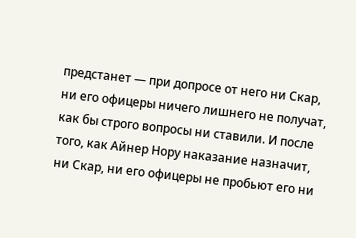предстанет — при допросе от него ни Скар, ни его офицеры ничего лишнего не получат, как бы строго вопросы ни ставили. И после того, как Айнер Нору наказание назначит, ни Скар, ни его офицеры не пробьют его ни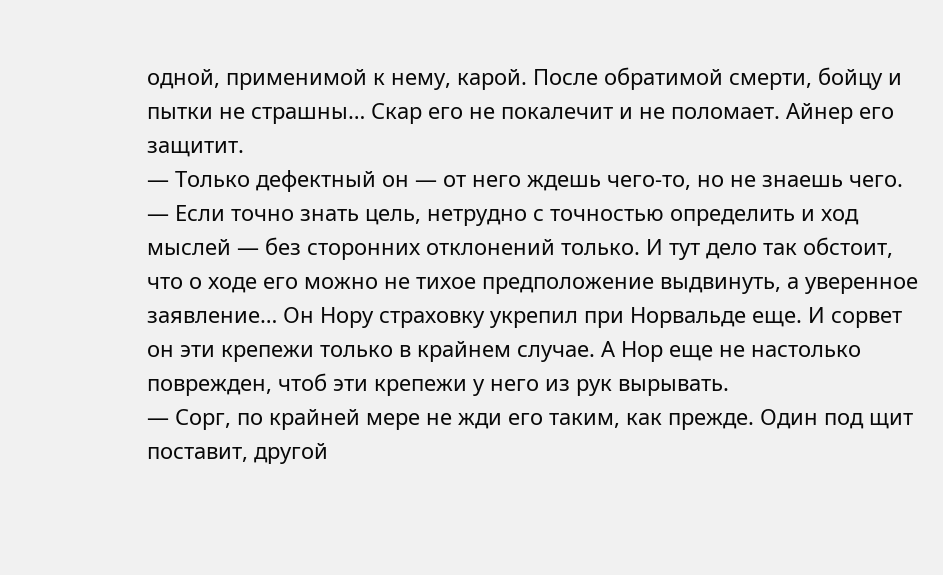одной, применимой к нему, карой. После обратимой смерти, бойцу и пытки не страшны… Скар его не покалечит и не поломает. Айнер его защитит.
— Только дефектный он — от него ждешь чего-то, но не знаешь чего.
— Если точно знать цель, нетрудно с точностью определить и ход мыслей — без сторонних отклонений только. И тут дело так обстоит, что о ходе его можно не тихое предположение выдвинуть, а уверенное заявление… Он Нору страховку укрепил при Норвальде еще. И сорвет он эти крепежи только в крайнем случае. А Нор еще не настолько поврежден, чтоб эти крепежи у него из рук вырывать.
— Сорг, по крайней мере не жди его таким, как прежде. Один под щит поставит, другой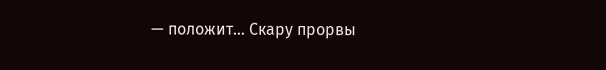— положит… Скару прорвы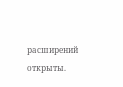расширений открыты.